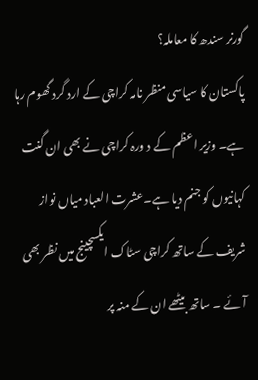گورنر سندھ کا معاملہ؟
پاکستان کا سیاسی منظر نامہ کراچی کے ارد گرد گھوم رہا ہے۔ وزیر اعظم کے د ورہ کراچی نے بھی ان گنت کہانیوں کو جنم دیا ہے۔عشرت العباد میاں نواز شریف کے ساتھ کراچی سٹاک ایکسچینج میں نظر بھی آئے ۔ ساتھ بیٹھے ان کے منہ پر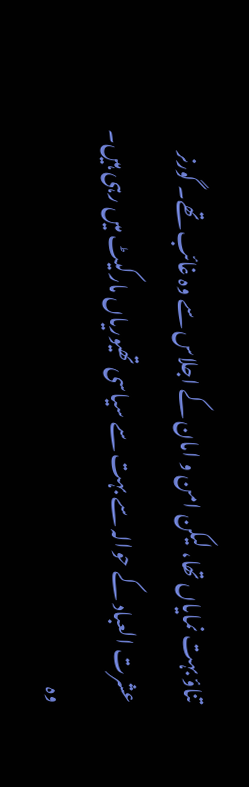تناؤ بہت نمایاں تھا، لیکن امن و امان کے اجلاس سے وہ غائب تھے۔ گورنر عشرت العباد کے حوالہ سے بہت سے سیاسی تھیوریاں مارکیٹ میں رہی ہیں۔ وہ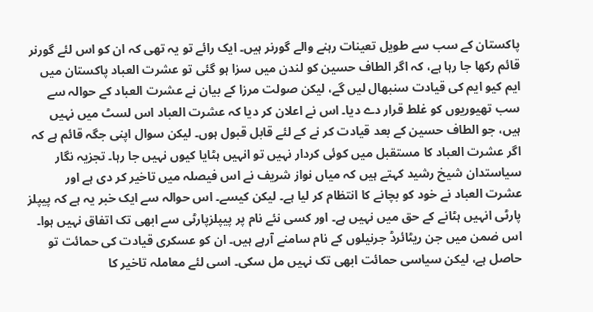پاکستان کے سب سے طویل تعینات رہنے والے گورنر ہیں۔ ایک رائے تو یہ تھی کہ ان کو اس لئے گورنر قائم رکھا جا رہا ہے، کہ اگر الطاف حسین کو لندن میں سزا ہو گئی تو عشرت العباد پاکستان میں ایم کیو ایم کی قیادت سنبھال لیں گے، لیکن صولت مرزا کے بیان نے عشرت العباد کے حوالہ سے سب تھیوریوں کو غلط قرار دے دیا۔ اس نے اعلان کر دیا کہ عشرت العباد اس لسٹ میں نہیں ہیں، جو الطاف حسین کے بعد قیادت کر نے کے لئے قابل قبول ہوں۔ لیکن سوال اپنی جگہ قائم ہے کہ اگر عشرت العباد کا مستقبل میں کوئی کردار نہیں تو انہیں ہٹایا کیوں نہیں جا رہا۔ تجزیہ نگار سیاستدان شیخ رشید کہتے ہیں کہ میاں نواز شریف نے اس فیصلہ میں تاخیر کر دی ہے اور عشرت العباد نے خود کو بچانے کا انتظام کر لیا ہے۔ لیکن کیسے۔ اس حوالہ سے ایک خبر یہ ہے کہ پیپلز پارٹی انہیں ہٹانے کے حق میں نہیں ہے۔ اور کسی نئے نام پر پیپلزپارٹی سے ابھی تک اتفاق نہیں ہوا۔ اس ضمن میں جن ریٹائرڈ جرنیلوں کے نام سامنے آرہے ہیں۔ ان کو عسکری قیادت کی حمائت تو حاصل ہے، لیکن سیاسی حمائت ابھی تک نہیں مل سکی۔ اسی لئے معاملہ تاخیر کا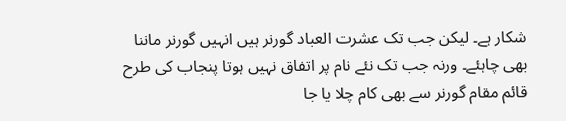شکار ہے۔ لیکن جب تک عشرت العباد گورنر ہیں انہیں گورنر ماننا بھی چاہئے۔ ورنہ جب تک نئے نام پر اتفاق نہیں ہوتا پنجاب کی طرح قائم مقام گورنر سے بھی کام چلا یا جا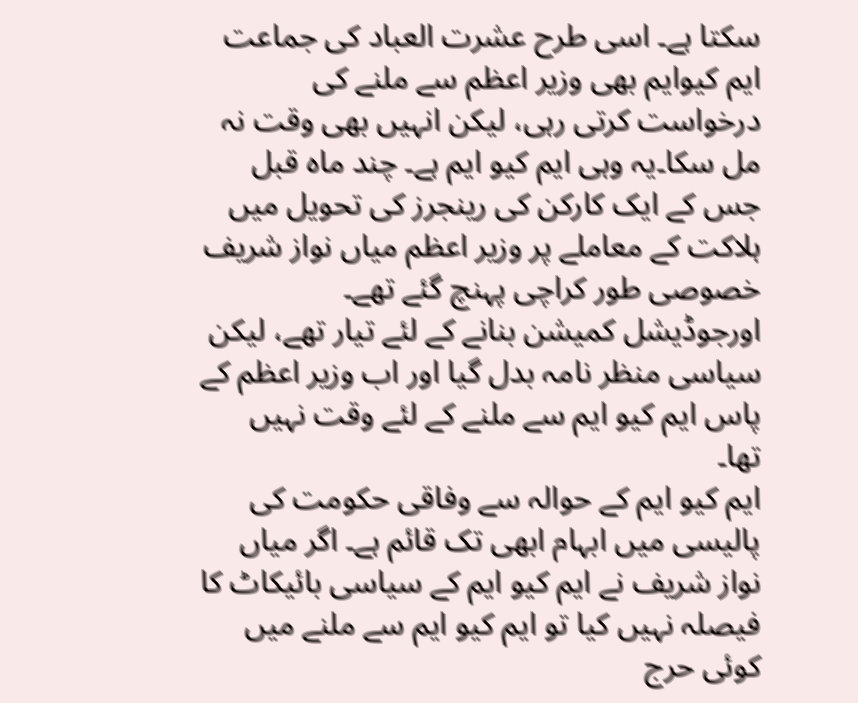سکتا ہے۔ اسی طرح عشرت العباد کی جماعت ایم کیوایم بھی وزیر اعظم سے ملنے کی درخواست کرتی رہی، لیکن انہیں بھی وقت نہ مل سکا۔یہ وہی ایم کیو ایم ہے۔ چند ماہ قبل جس کے ایک کارکن کی رینجرز کی تحویل میں ہلاکت کے معاملے پر وزیر اعظم میاں نواز شریف خصوصی طور کراچی پہنچ گئے تھے۔ اورجوڈیشل کمیشن بنانے کے لئے تیار تھے، لیکن سیاسی منظر نامہ بدل گیا اور اب وزیر اعظم کے پاس ایم کیو ایم سے ملنے کے لئے وقت نہیں تھا۔
ایم کیو ایم کے حوالہ سے وفاقی حکومت کی پالیسی میں ابہام ابھی تک قائم ہے۔ اگر میاں نواز شریف نے ایم کیو ایم کے سیاسی بائیکاٹ کا فیصلہ نہیں کیا تو ایم کیو ایم سے ملنے میں کوئی حرج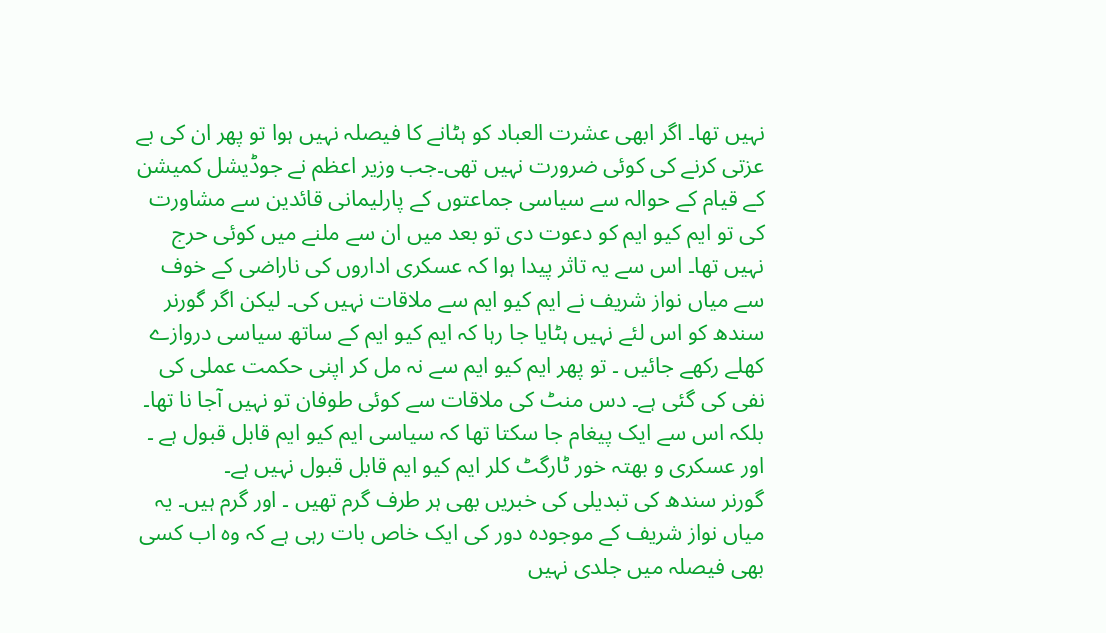نہیں تھا۔ اگر ابھی عشرت العباد کو ہٹانے کا فیصلہ نہیں ہوا تو پھر ان کی بے عزتی کرنے کی کوئی ضرورت نہیں تھی۔جب وزیر اعظم نے جوڈیشل کمیشن کے قیام کے حوالہ سے سیاسی جماعتوں کے پارلیمانی قائدین سے مشاورت کی تو ایم کیو ایم کو دعوت دی تو بعد میں ان سے ملنے میں کوئی حرج نہیں تھا۔ اس سے یہ تاثر پیدا ہوا کہ عسکری اداروں کی ناراضی کے خوف سے میاں نواز شریف نے ایم کیو ایم سے ملاقات نہیں کی۔ لیکن اگر گورنر سندھ کو اس لئے نہیں ہٹایا جا رہا کہ ایم کیو ایم کے ساتھ سیاسی دروازے کھلے رکھے جائیں ۔ تو پھر ایم کیو ایم سے نہ مل کر اپنی حکمت عملی کی نفی کی گئی ہے۔ دس منٹ کی ملاقات سے کوئی طوفان تو نہیں آجا نا تھا۔ بلکہ اس سے ایک پیغام جا سکتا تھا کہ سیاسی ایم کیو ایم قابل قبول ہے ۔ اور عسکری و بھتہ خور ٹارگٹ کلر ایم کیو ایم قابل قبول نہیں ہے۔
گورنر سندھ کی تبدیلی کی خبریں بھی ہر طرف گرم تھیں ۔ اور گرم ہیں۔ یہ میاں نواز شریف کے موجودہ دور کی ایک خاص بات رہی ہے کہ وہ اب کسی بھی فیصلہ میں جلدی نہیں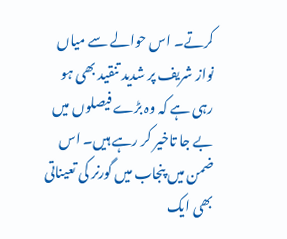کرتے۔ اس حوالے سے میاں نواز شریف پر شدید تنقید بھی ہو رہی ہے کہ وہ بڑے فیصلوں میں بے جا تاخیر کر رہے ہیں۔ اس ضمن میں پنجاب میں گورنر کی تعیناتی بھی ایک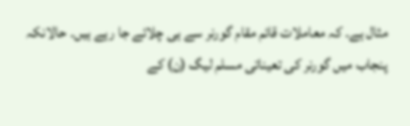مثال ہے۔ کہ معاملات قائم مقام گورنر سے ہی چلائے جا رہے ہیں۔ حالانکہ پنجاب میں گورنر کی تعیناتی مسلم لیگ (ن) کے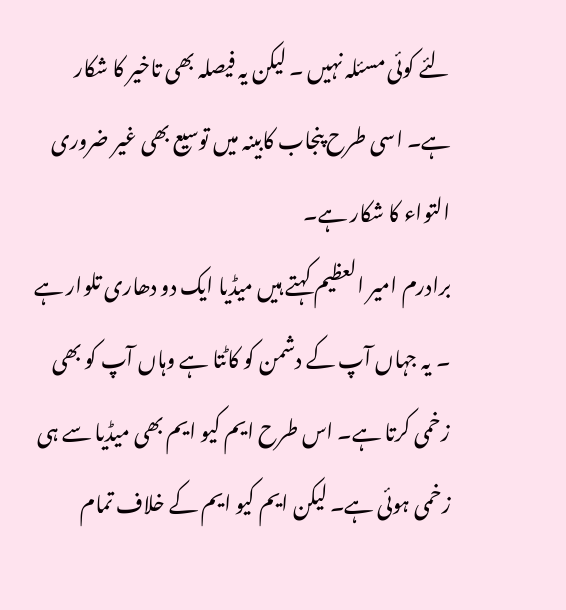لئے کوئی مسئلہ نہیں ۔ لیکن یہ فیصلہ بھی تاخیر کا شکار ہے۔ اسی طرح پنجاب کابینہ میں توسیع بھی غیر ضروری التواء کا شکار ہے۔
برادرم امیر العظیم کہتے ہیں میڈیا ایک دو دھاری تلوار ہے ۔ یہ جہاں آپ کے دشمن کو کاٹتا ہے وہاں آپ کو بھی زخمی کرتا ہے۔ اس طرح ایم کیو ایم بھی میڈیا سے ہی زخمی ہوئی ہے۔ لیکن ایم کیو ایم کے خلاف تمام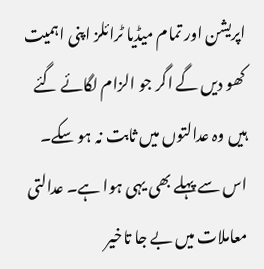اپریشن اور تمام میڈیا ٹرائلز اپنی اہمیت کھو دیں گے اگر جو الزام لگائے گئے ہیں وہ عدالتوں میں ثابت نہ ہو سکے۔ اس سے پہلے بھی یہی ہوا ہے۔ عدالتی معاملات میں بے جا تاخیر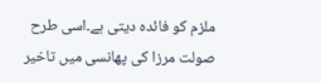ملزم کو فائدہ دیتی ہے۔اسی طرح صولت مرزا کی پھانسی میں تاخیر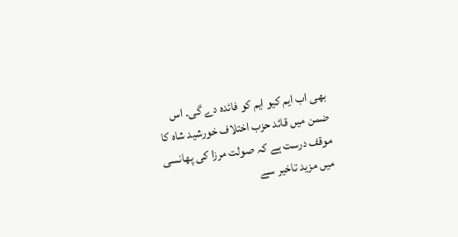بھی اب ایم کیو ایم کو فائدہ دے گی۔ اس ضمن میں قائد حزب اختلاف خورشید شاہ کا موقف درست ہے کہ صولت مرزا کی پھانسی میں مزید تاخیر سے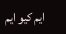ایم کیو ایم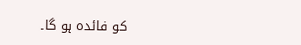کو فائدہ ہو گا۔